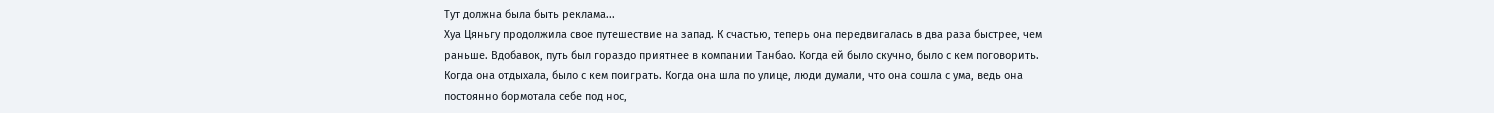Тут должна была быть реклама...
Хуа Цяньгу продолжила свое путешествие на запад. К счастью, теперь она передвигалась в два раза быстрее, чем раньше. Вдобавок, путь был гораздо приятнее в компании Танбао. Когда ей было скучно, было с кем поговорить. Когда она отдыхала, было с кем поиграть. Когда она шла по улице, люди думали, что она сошла с ума, ведь она постоянно бормотала себе под нос,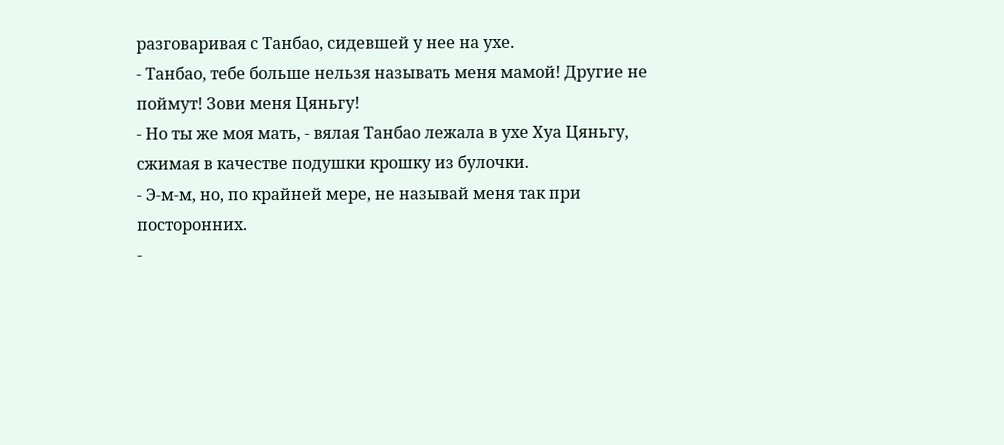разговаривая с Танбао, сидевшей у нее на ухе.
- Танбао, тебе больше нельзя называть меня мамой! Другие не поймут! Зови меня Цяньгу!
- Но ты же моя мать, - вялая Танбао лежала в ухе Хуа Цяньгу, сжимая в качестве подушки крошку из булочки.
- Э-м-м, но, по крайней мере, не называй меня так при посторонних.
-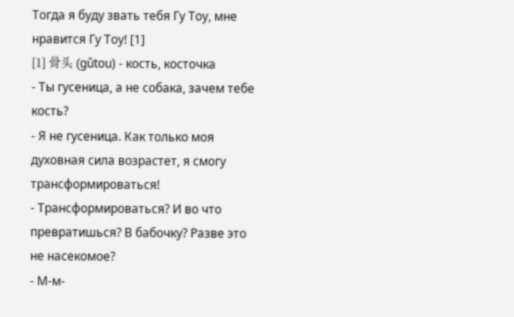Тогда я буду звать тебя Гу Тоу, мне нравится Гу Тоу! [1]
[1] 骨头 (gǔtou) - кость, косточка
- Ты гусеница, а не собака, зачем тебе кость?
- Я не гусеница. Как только моя духовная сила возрастет, я смогу трансформироваться!
- Трансформироваться? И во что превратишься? В бабочку? Разве это не насекомое?
- М-м-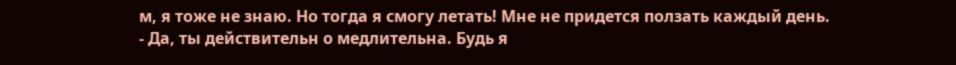м, я тоже не знаю. Но тогда я смогу летать! Мне не придется ползать каждый день.
- Да, ты действительн о медлительна. Будь я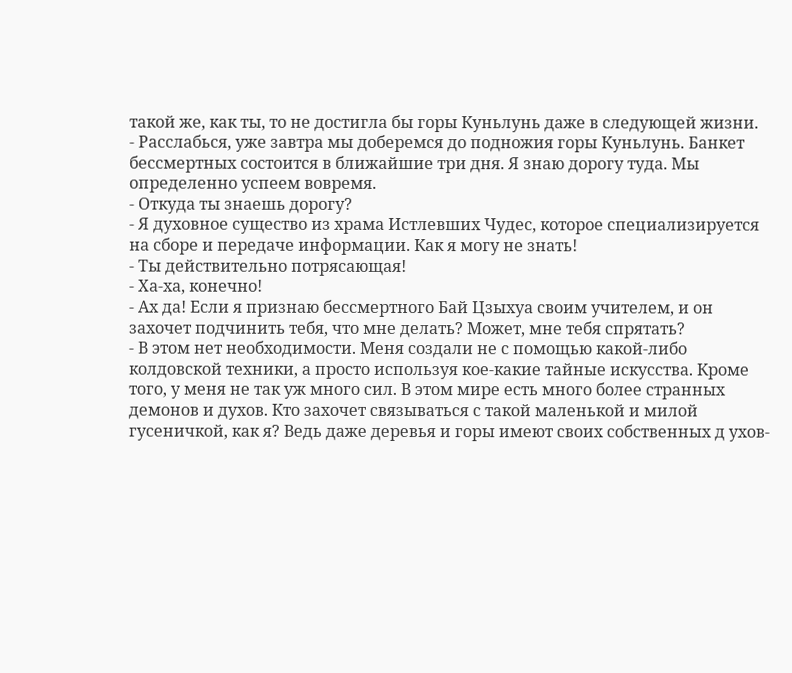такой же, как ты, то не достигла бы горы Куньлунь даже в следующей жизни.
- Расслабься, уже завтра мы доберемся до подножия горы Куньлунь. Банкет бессмертных состоится в ближайшие три дня. Я знаю дорогу туда. Мы определенно успеем вовремя.
- Откуда ты знаешь дорогу?
- Я духовное существо из храма Истлевших Чудес, которое специализируется на сборе и передаче информации. Как я могу не знать!
- Ты действительно потрясающая!
- Ха-ха, конечно!
- Ах да! Если я признаю бессмертного Бай Цзыхуа своим учителем, и он захочет подчинить тебя, что мне делать? Может, мне тебя спрятать?
- В этом нет необходимости. Меня создали не с помощью какой-либо колдовской техники, а просто используя кое-какие тайные искусства. Кроме того, у меня не так уж много сил. В этом мире есть много более странных демонов и духов. Кто захочет связываться с такой маленькой и милой гусеничкой, как я? Ведь даже деревья и горы имеют своих собственных д ухов-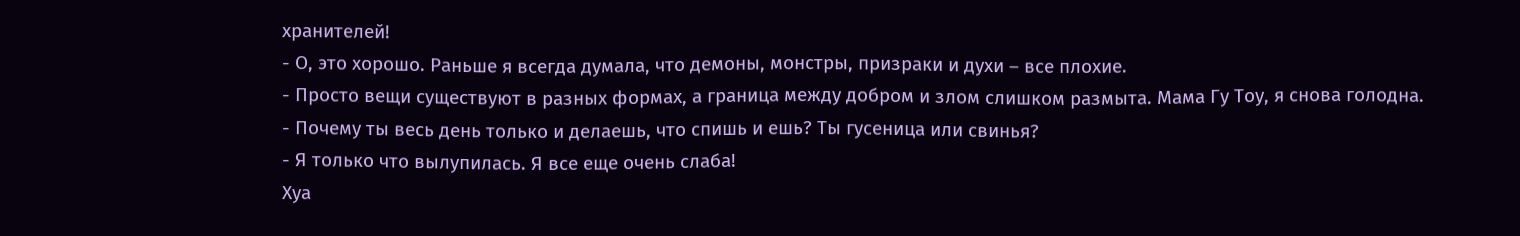хранителей!
- О, это хорошо. Раньше я всегда думала, что демоны, монстры, призраки и духи – все плохие.
- Просто вещи существуют в разных формах, а граница между добром и злом слишком размыта. Мама Гу Тоу, я снова голодна.
- Почему ты весь день только и делаешь, что спишь и ешь? Ты гусеница или свинья?
- Я только что вылупилась. Я все еще очень слаба!
Хуа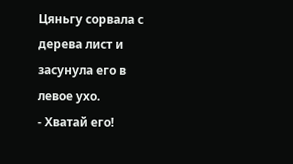Цяньгу сорвала с дерева лист и засунула его в левое ухо.
- Хватай его!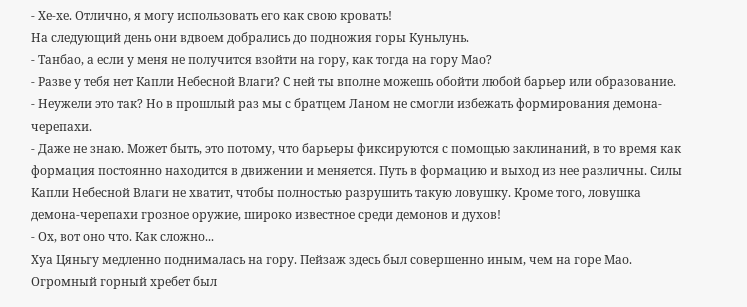- Хе-хе. Отлично, я могу использовать его как свою кровать!
На следующий день они вдвоем добрались до подножия горы Куньлунь.
- Танбао, а если у меня не получится взойти на гору, как тогда на гору Мао?
- Разве у тебя нет Капли Небесной Влаги? С ней ты вполне можешь обойти любой барьер или образование.
- Неужели это так? Но в прошлый раз мы с братцем Ланом не смогли избежать формирования демона-черепахи.
- Даже не знаю. Может быть, это потому, что барьеры фиксируются с помощью заклинаний, в то время как формация постоянно находится в движении и меняется. Путь в формацию и выход из нее различны. Силы Капли Небесной Влаги не хватит, чтобы полностью разрушить такую ловушку. Кроме того, ловушка демона-черепахи грозное оружие, широко известное среди демонов и духов!
- Ох, вот оно что. Как сложно...
Хуа Цяньгу медленно поднималась на гору. Пейзаж здесь был совершенно иным, чем на горе Мао. Огромный горный хребет был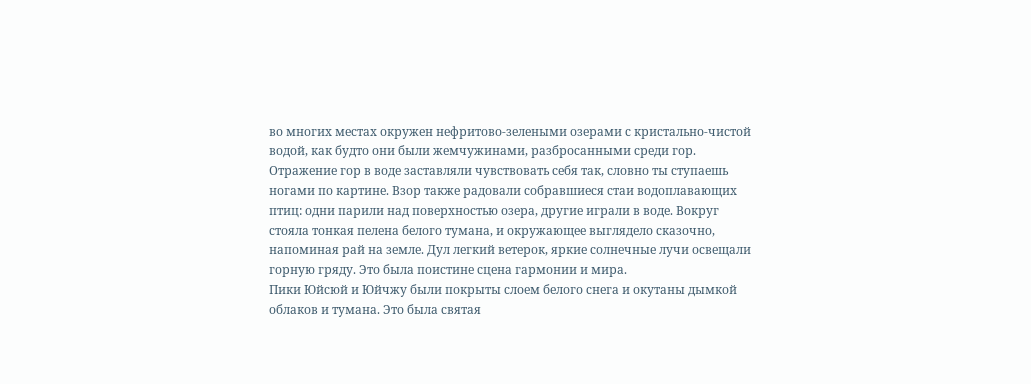во многих местах окружен нефритово-зелеными озерами с кристально-чистой водой, как будто они были жемчужинами, разбросанными среди гор. Отражение гор в воде заставляли чувствовать себя так, словно ты ступаешь ногами по картине. Взор также радовали собравшиеся стаи водоплавающих птиц: одни парили над поверхностью озера, другие играли в воде. Вокруг стояла тонкая пелена белого тумана, и окружающее выглядело сказочно, напоминая рай на земле. Дул легкий ветерок, яркие солнечные лучи освещали горную гряду. Это была поистине сцена гармонии и мира.
Пики Юйсюй и Юйчжу были покрыты слоем белого снега и окутаны дымкой облаков и тумана. Это была святая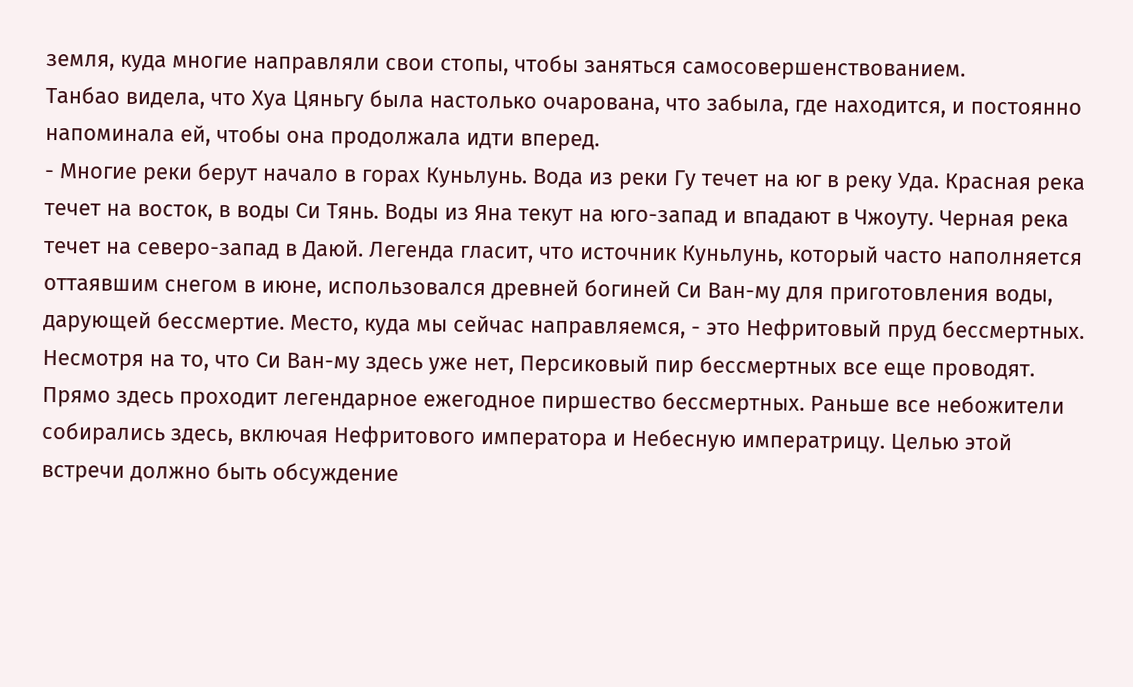земля, куда многие направляли свои стопы, чтобы заняться самосовершенствованием.
Танбао видела, что Хуа Цяньгу была настолько очарована, что забыла, где находится, и постоянно напоминала ей, чтобы она продолжала идти вперед.
- Многие реки берут начало в горах Куньлунь. Вода из реки Гу течет на юг в реку Уда. Красная река течет на восток, в воды Си Тянь. Воды из Яна текут на юго-запад и впадают в Чжоуту. Черная река течет на северо-запад в Даюй. Легенда гласит, что источник Куньлунь, который часто наполняется оттаявшим снегом в июне, использовался древней богиней Си Ван-му для приготовления воды, дарующей бессмертие. Место, куда мы сейчас направляемся, - это Нефритовый пруд бессмертных. Несмотря на то, что Си Ван-му здесь уже нет, Персиковый пир бессмертных все еще проводят. Прямо здесь проходит легендарное ежегодное пиршество бессмертных. Раньше все небожители собирались здесь, включая Нефритового императора и Небесную императрицу. Целью этой встречи должно быть обсуждение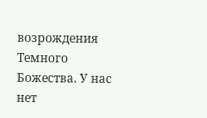возрождения Темного Божества. У нас нет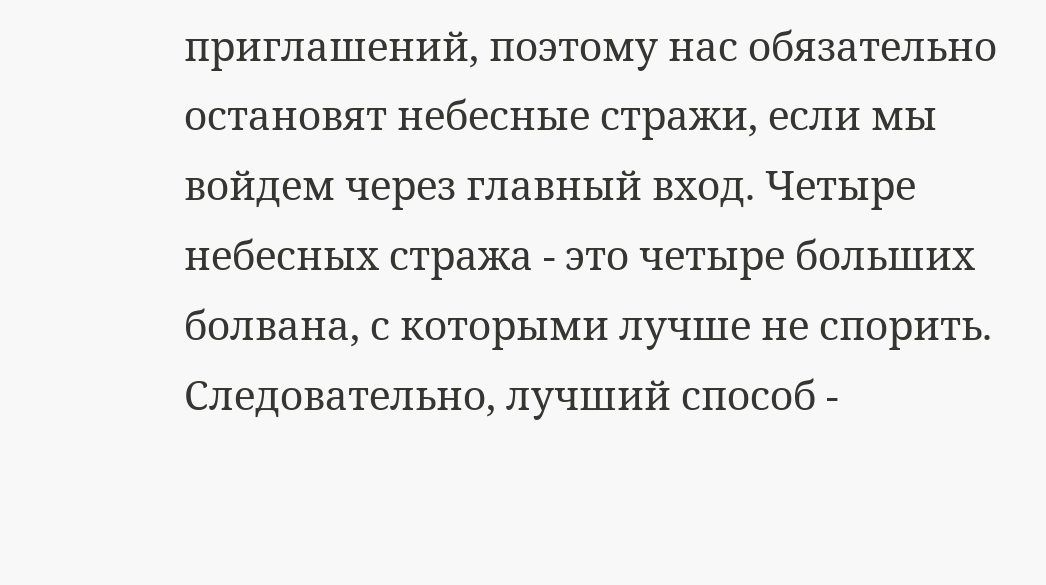приглашений, поэтому нас обязательно остановят небесные стражи, если мы войдем через главный вход. Четыре небесных стража - это четыре больших болвана, с которыми лучше не спорить. Следовательно, лучший способ -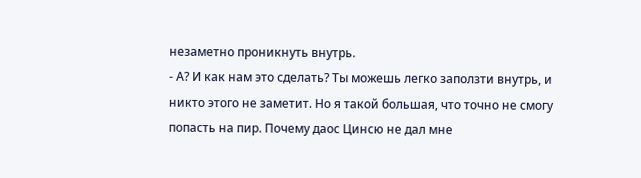незаметно проникнуть внутрь.
- А? И как нам это сделать? Ты можешь легко заползти внутрь, и никто этого не заметит. Но я такой большая, что точно не смогу попасть на пир. Почему даос Цинсю не дал мне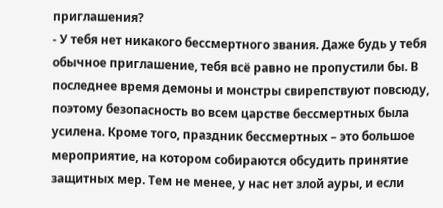приглашения?
- У тебя нет никакого бессмертного звания. Даже будь у тебя обычное приглашение, тебя всё равно не пропустили бы. В последнее время демоны и монстры свирепствуют повсюду, поэтому безопасность во всем царстве бессмертных была усилена. Кроме того, праздник бессмертных – это большое мероприятие, на котором собираются обсудить принятие защитных мер. Тем не менее, у нас нет злой ауры, и если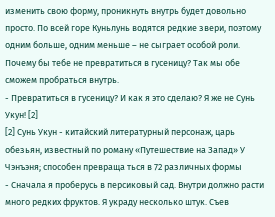изменить свою форму, проникнуть внутрь будет довольно просто. По всей горе Куньлунь водятся редкие звери, поэтому одним больше, одним меньше – не сыграет особой роли. Почему бы тебе не превратиться в гусеницу? Так мы обе сможем пробраться внутрь.
- Превратиться в гусеницу? И как я это сделаю? Я же не Сунь Укун! [2]
[2] Сунь Укун - китайский литературный персонаж, царь обезьян, известный по роману «Путешествие на Запад» У Чэнъэня; способен превраща ться в 72 различных формы
- Сначала я проберусь в персиковый сад. Внутри должно расти много редких фруктов. Я украду несколько штук. Съев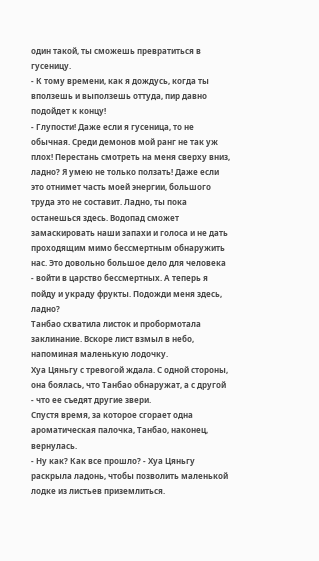один такой, ты сможешь превратиться в гусеницу.
- К тому времени, как я дождусь, когда ты вползешь и выползешь оттуда, пир давно подойдет к концу!
- Глупости! Даже если я гусеница, то не обычная. Среди демонов мой ранг не так уж плох! Перестань смотреть на меня сверху вниз, ладно? Я умею не только ползать! Даже если это отнимет часть моей энергии, большого труда это не составит. Ладно, ты пока останешься здесь. Водопад сможет замаскировать наши запахи и голоса и не дать проходящим мимо бессмертным обнаружить нас. Это довольно большое дело для человека - войти в царство бессмертных. А теперь я пойду и украду фрукты. Подожди меня здесь, ладно?
Танбао схватила листок и пробормотала заклинание. Вскоре лист взмыл в небо, напоминая маленькую лодочку.
Хуа Цяньгу с тревогой ждала. С одной стороны, она боялась, что Танбао обнаружат, а с другой - что ее съедят другие звери.
Спустя время, за которое сгорает одна ароматическая палочка, Танбао, наконец, вернулась.
- Ну как? Как все прошло? - Хуа Цяньгу раскрыла ладонь, чтобы позволить маленькой лодке из листьев приземлиться.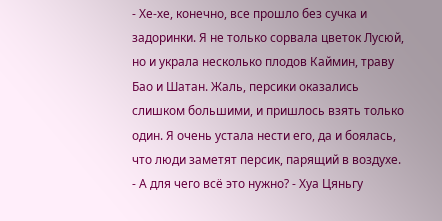- Хе-хе, конечно, все прошло без сучка и задоринки. Я не только сорвала цветок Лусюй, но и украла несколько плодов Каймин, траву Бао и Шатан. Жаль, персики оказались слишком большими, и пришлось взять только один. Я очень устала нести его, да и боялась, что люди заметят персик, парящий в воздухе.
- А для чего всё это нужно? - Хуа Цяньгу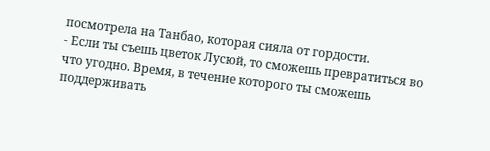посмотрела на Танбао, которая сияла от гордости.
- Если ты съешь цветок Лусюй, то сможешь превратиться во что угодно. Время, в течение которого ты сможешь поддерживать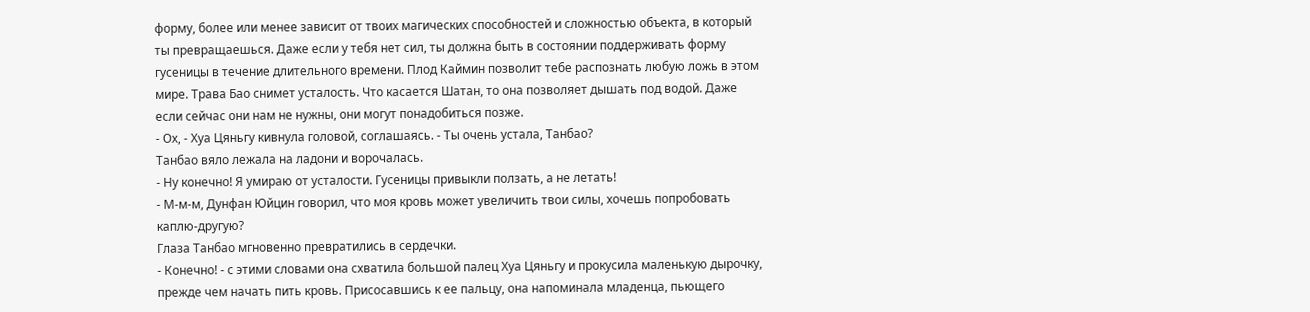форму, более или менее зависит от твоих магических способностей и сложностью объекта, в который ты превращаешься. Даже если у тебя нет сил, ты должна быть в состоянии поддерживать форму гусеницы в течение длительного времени. Плод Каймин позволит тебе распознать любую ложь в этом мире. Трава Бао снимет усталость. Что касается Шатан, то она позволяет дышать под водой. Даже если сейчас они нам не нужны, они могут понадобиться позже.
- Ох, - Хуа Цяньгу кивнула головой, соглашаясь. - Ты очень устала, Танбао?
Танбао вяло лежала на ладони и ворочалась.
- Ну конечно! Я умираю от усталости. Гусеницы привыкли ползать, а не летать!
- М-м-м, Дунфан Юйцин говорил, что моя кровь может увеличить твои силы, хочешь попробовать каплю-другую?
Глаза Танбао мгновенно превратились в сердечки.
- Конечно! - с этими словами она схватила большой палец Хуа Цяньгу и прокусила маленькую дырочку, прежде чем начать пить кровь. Присосавшись к ее пальцу, она напоминала младенца, пьющего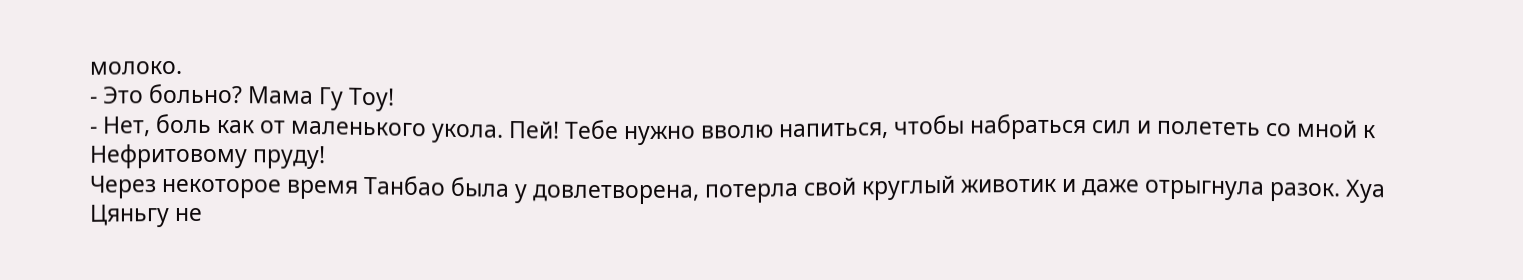молоко.
- Это больно? Мама Гу Тоу!
- Нет, боль как от маленького укола. Пей! Тебе нужно вволю напиться, чтобы набраться сил и полететь со мной к Нефритовому пруду!
Через некоторое время Танбао была у довлетворена, потерла свой круглый животик и даже отрыгнула разок. Хуа Цяньгу не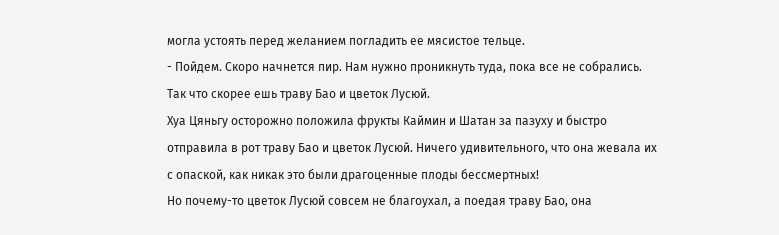могла устоять перед желанием погладить ее мясистое тельце.
- Пойдем. Скоро начнется пир. Нам нужно проникнуть туда, пока все не собрались. Так что скорее ешь траву Бао и цветок Лусюй.
Хуа Цяньгу осторожно положила фрукты Каймин и Шатан за пазуху и быстро отправила в рот траву Бао и цветок Лусюй. Ничего удивительного, что она жевала их с опаской, как никак это были драгоценные плоды бессмертных!
Но почему-то цветок Лусюй совсем не благоухал, а поедая траву Бао, она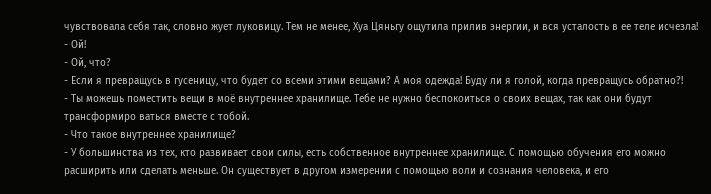чувствовала себя так, словно жует луковицу. Тем не менее, Хуа Цяньгу ощутила прилив энергии, и вся усталость в ее теле исчезла!
- Ой!
- Ой, что?
- Если я превращусь в гусеницу, что будет со всеми этими вещами? А моя одежда! Буду ли я голой, когда превращусь обратно?!
- Ты можешь поместить вещи в моё внутреннее хранилище. Тебе не нужно беспокоиться о своих вещах, так как они будут трансформиро ваться вместе с тобой.
- Что такое внутреннее хранилище?
- У большинства из тех, кто развивает свои силы, есть собственное внутреннее хранилище. С помощью обучения его можно расширить или сделать меньше. Он существует в другом измерении с помощью воли и сознания человека, и его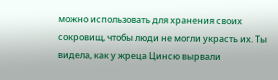можно использовать для хранения своих сокровищ, чтобы люди не могли украсть их. Ты видела, как у жреца Цинсю вырвали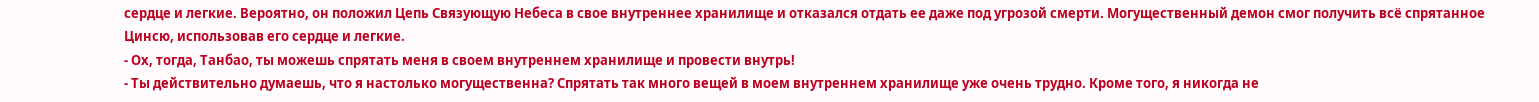сердце и легкие. Вероятно, он положил Цепь Связующую Небеса в свое внутреннее хранилище и отказался отдать ее даже под угрозой смерти. Могущественный демон смог получить всё спрятанное Цинсю, использовав его сердце и легкие.
- Ох, тогда, Танбао, ты можешь спрятать меня в своем внутреннем хранилище и провести внутрь!
- Ты действительно думаешь, что я настолько могущественна? Спрятать так много вещей в моем внутреннем хранилище уже очень трудно. Кроме того, я никогда не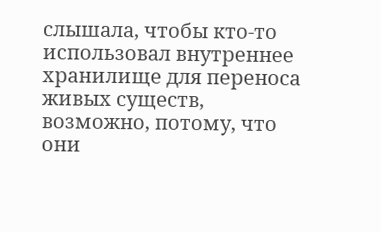слышала, чтобы кто-то использовал внутреннее хранилище для переноса живых существ, возможно, потому, что они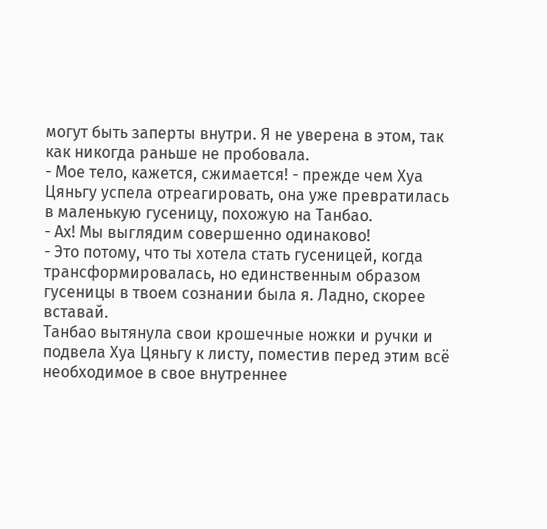могут быть заперты внутри. Я не уверена в этом, так как никогда раньше не пробовала.
- Мое тело, кажется, сжимается! - прежде чем Хуа Цяньгу успела отреагировать, она уже превратилась в маленькую гусеницу, похожую на Танбао.
- Ах! Мы выглядим совершенно одинаково!
- Это потому, что ты хотела стать гусеницей, когда трансформировалась, но единственным образом гусеницы в твоем сознании была я. Ладно, скорее вставай.
Танбао вытянула свои крошечные ножки и ручки и подвела Хуа Цяньгу к листу, поместив перед этим всё необходимое в свое внутреннее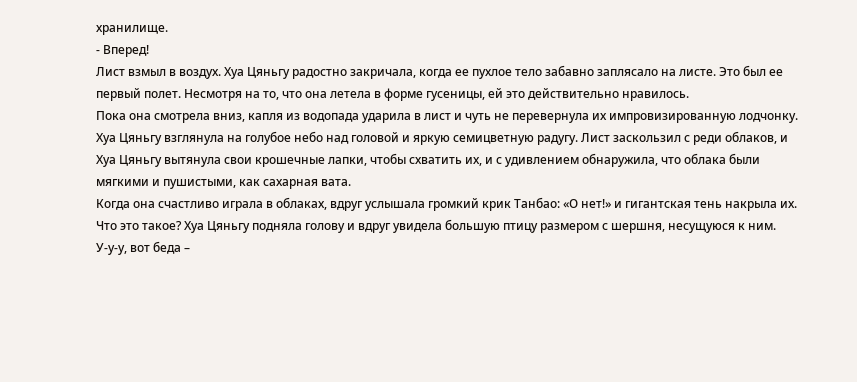хранилище.
- Вперед!
Лист взмыл в воздух. Хуа Цяньгу радостно закричала, когда ее пухлое тело забавно заплясало на листе. Это был ее первый полет. Несмотря на то, что она летела в форме гусеницы, ей это действительно нравилось.
Пока она смотрела вниз, капля из водопада ударила в лист и чуть не перевернула их импровизированную лодчонку. Хуа Цяньгу взглянула на голубое небо над головой и яркую семицветную радугу. Лист заскользил с реди облаков, и Хуа Цяньгу вытянула свои крошечные лапки, чтобы схватить их, и с удивлением обнаружила, что облака были мягкими и пушистыми, как сахарная вата.
Когда она счастливо играла в облаках, вдруг услышала громкий крик Танбао: «О нет!» и гигантская тень накрыла их.
Что это такое? Хуа Цяньгу подняла голову и вдруг увидела большую птицу размером с шершня, несущуюся к ним.
У-у-у, вот беда –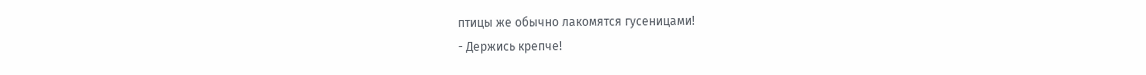птицы же обычно лакомятся гусеницами!
- Держись крепче!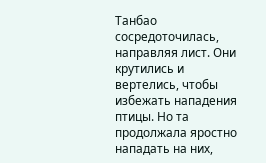Танбао сосредоточилась, направляя лист. Они крутились и вертелись, чтобы избежать нападения птицы. Но та продолжала яростно нападать на них,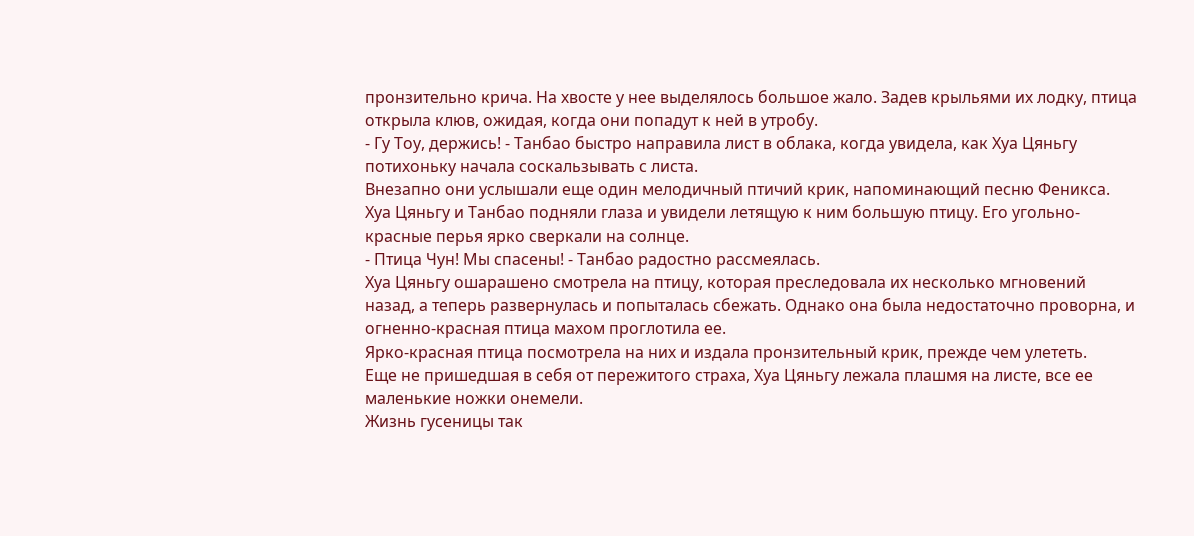пронзительно крича. На хвосте у нее выделялось большое жало. Задев крыльями их лодку, птица открыла клюв, ожидая, когда они попадут к ней в утробу.
- Гу Тоу, держись! - Танбао быстро направила лист в облака, когда увидела, как Хуа Цяньгу потихоньку начала соскальзывать с листа.
Внезапно они услышали еще один мелодичный птичий крик, напоминающий песню Феникса. Хуа Цяньгу и Танбао подняли глаза и увидели летящую к ним большую птицу. Его угольно-красные перья ярко сверкали на солнце.
- Птица Чун! Мы спасены! - Танбао радостно рассмеялась.
Хуа Цяньгу ошарашено смотрела на птицу, которая преследовала их несколько мгновений назад, а теперь развернулась и попыталась сбежать. Однако она была недостаточно проворна, и огненно-красная птица махом проглотила ее.
Ярко-красная птица посмотрела на них и издала пронзительный крик, прежде чем улететь.
Еще не пришедшая в себя от пережитого страха, Хуа Цяньгу лежала плашмя на листе, все ее маленькие ножки онемели.
Жизнь гусеницы так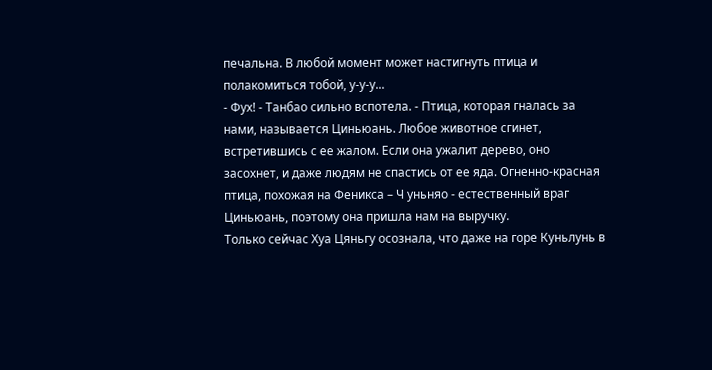печальна. В любой момент может настигнуть птица и полакомиться тобой, у-у-у...
- Фух! - Танбао сильно вспотела. - Птица, которая гналась за нами, называется Циньюань. Любое животное сгинет, встретившись с ее жалом. Если она ужалит дерево, оно засохнет, и даже людям не спастись от ее яда. Огненно-красная птица, похожая на Феникса – Ч уньняо - естественный враг Циньюань, поэтому она пришла нам на выручку.
Только сейчас Хуа Цяньгу осознала, что даже на горе Куньлунь в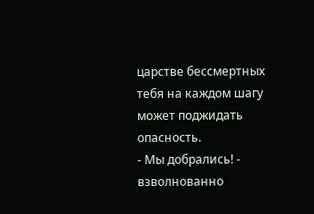царстве бессмертных тебя на каждом шагу может поджидать опасность.
- Мы добрались! - взволнованно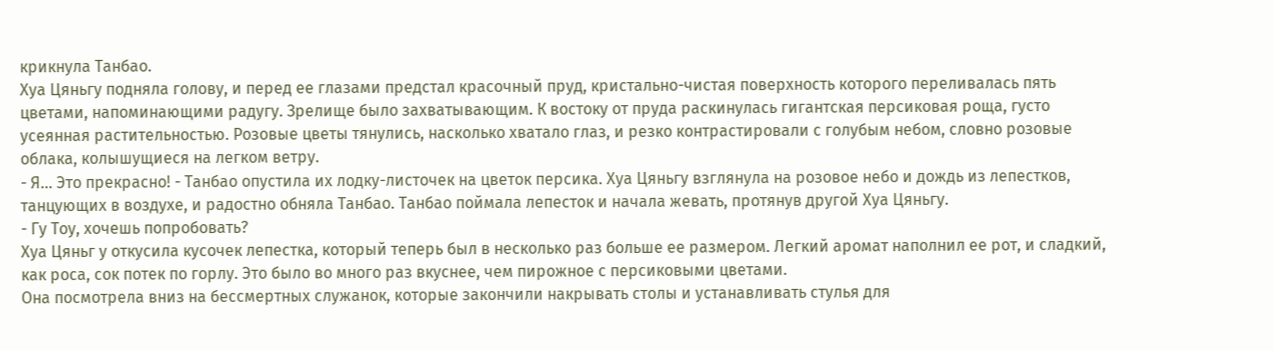крикнула Танбао.
Хуа Цяньгу подняла голову, и перед ее глазами предстал красочный пруд, кристально-чистая поверхность которого переливалась пять цветами, напоминающими радугу. Зрелище было захватывающим. К востоку от пруда раскинулась гигантская персиковая роща, густо усеянная растительностью. Розовые цветы тянулись, насколько хватало глаз, и резко контрастировали с голубым небом, словно розовые облака, колышущиеся на легком ветру.
- Я... Это прекрасно! - Танбао опустила их лодку-листочек на цветок персика. Хуа Цяньгу взглянула на розовое небо и дождь из лепестков, танцующих в воздухе, и радостно обняла Танбао. Танбао поймала лепесток и начала жевать, протянув другой Хуа Цяньгу.
- Гу Тоу, хочешь попробовать?
Хуа Цяньг у откусила кусочек лепестка, который теперь был в несколько раз больше ее размером. Легкий аромат наполнил ее рот, и сладкий, как роса, сок потек по горлу. Это было во много раз вкуснее, чем пирожное с персиковыми цветами.
Она посмотрела вниз на бессмертных служанок, которые закончили накрывать столы и устанавливать стулья для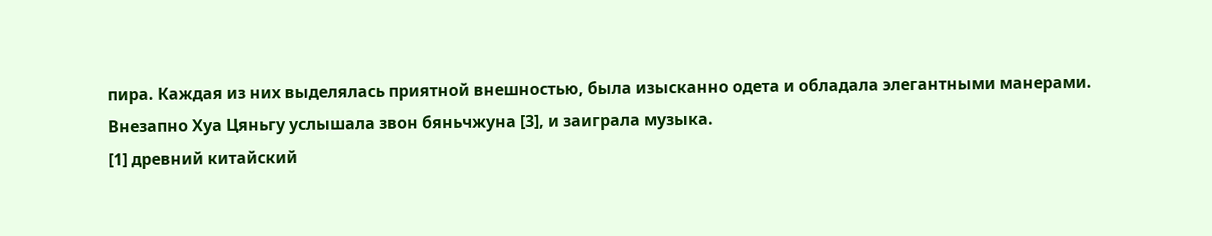пира. Каждая из них выделялась приятной внешностью, была изысканно одета и обладала элегантными манерами.
Внезапно Хуа Цяньгу услышала звон бяньчжуна [3], и заиграла музыка.
[1] древний китайский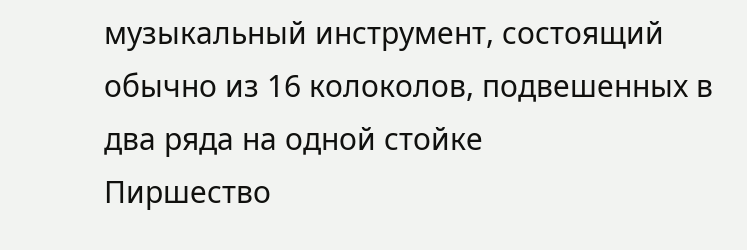музыкальный инструмент, состоящий обычно из 16 колоколов, подвешенных в два ряда на одной стойке
Пиршество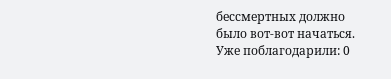бессмертных должно было вот-вот начаться.
Уже поблагодарили: 0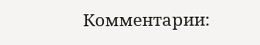Комментарии: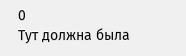0
Тут должна была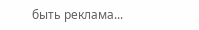быть реклама...